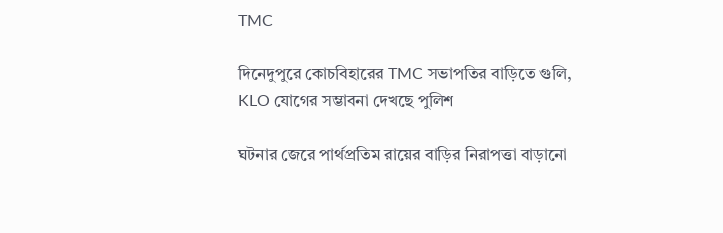TMC

দিনেদুপুরে কোচবিহারের TMC সভাপতির বাড়িতে গুলি, KLO যোগের সম্ভাবনা দেখছে পুলিশ

ঘটনার জেরে পার্থপ্রতিম রায়ের বাড়ির নিরাপত্তা বাড়ানো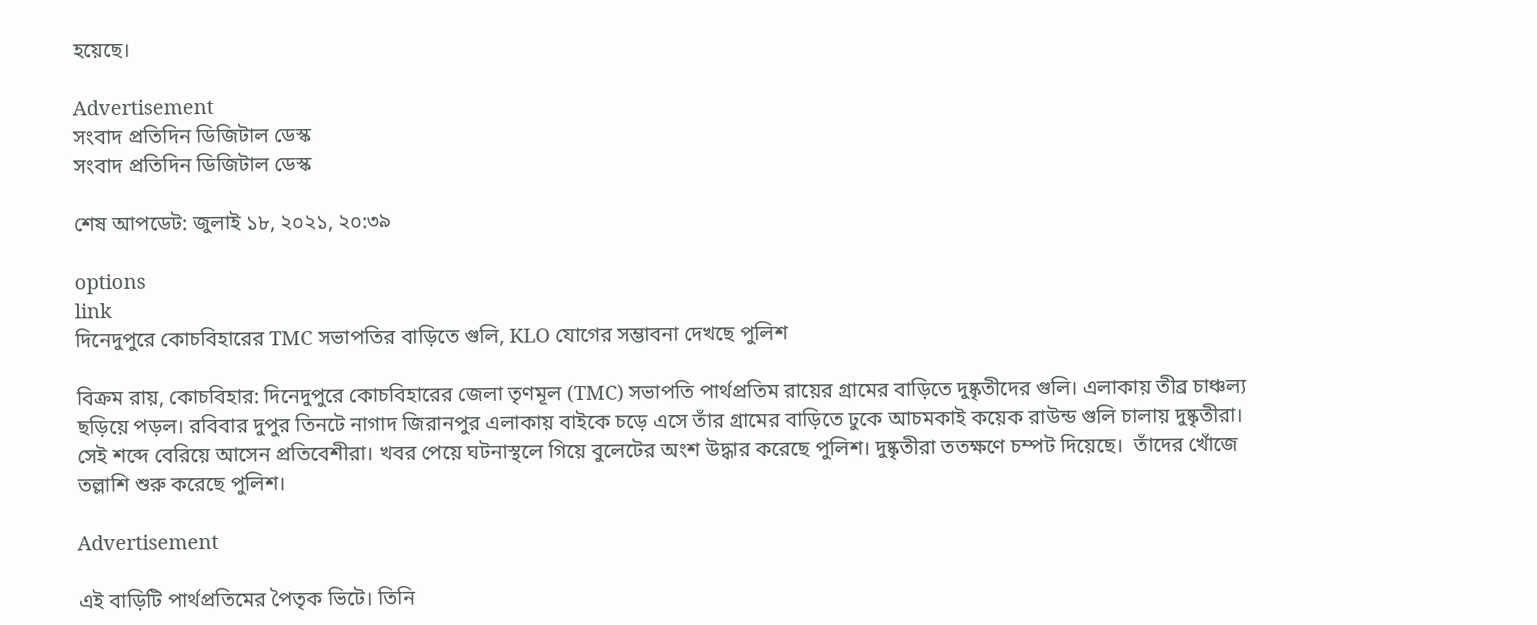হয়েছে।

Advertisement
সংবাদ প্রতিদিন ডিজিটাল ডেস্ক
সংবাদ প্রতিদিন ডিজিটাল ডেস্ক

শেষ আপডেট: জুলাই ১৮, ২০২১, ২০:৩৯

options
link
দিনেদুপুরে কোচবিহারের TMC সভাপতির বাড়িতে গুলি, KLO যোগের সম্ভাবনা দেখছে পুলিশ

বিক্রম রায়, কোচবিহার: দিনেদুপুরে কোচবিহারের জেলা তৃণমূল (TMC) সভাপতি পার্থপ্রতিম রায়ের গ্রামের বাড়িতে দুষ্কৃতীদের গুলি। এলাকায় তীব্র চাঞ্চল্য ছড়িয়ে পড়ল। রবিবার দুপুর তিনটে নাগাদ জিরানপুর এলাকায় বাইকে চড়ে এসে তাঁর গ্রামের বাড়িতে ঢুকে আচমকাই কয়েক রাউন্ড গুলি চালায় দুষ্কৃতীরা। সেই শব্দে বেরিয়ে আসেন প্রতিবেশীরা। খবর পেয়ে ঘটনাস্থলে গিয়ে বুলেটের অংশ উদ্ধার করেছে পুলিশ। দুষ্কৃতীরা ততক্ষণে চম্পট দিয়েছে।  তাঁদের খোঁজে তল্লাশি শুরু করেছে পুলিশ।

Advertisement

এই বাড়িটি পার্থপ্রতিমের পৈতৃক ভিটে। তিনি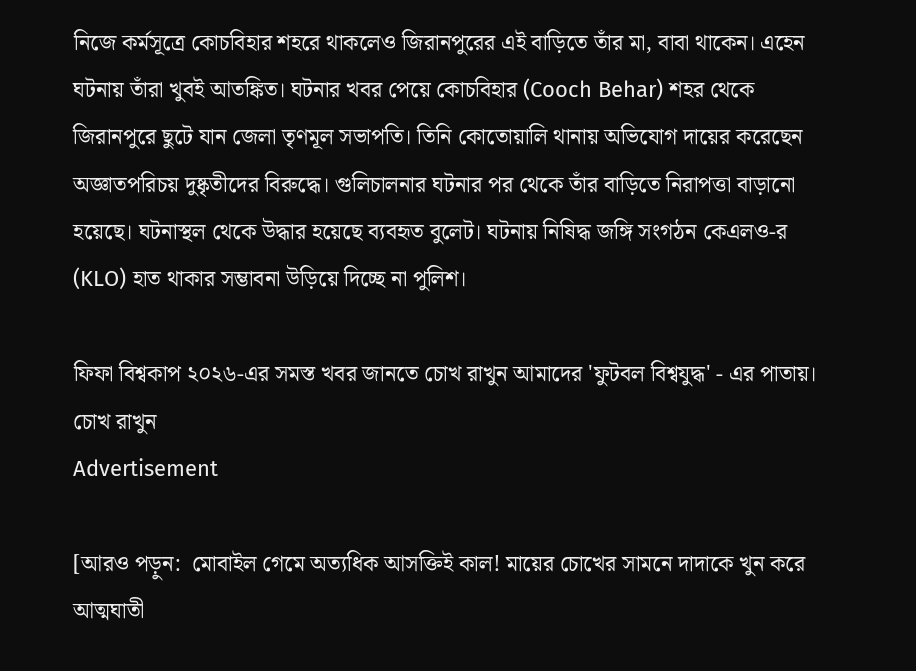নিজে কর্মসূত্রে কোচবিহার শহরে থাকলেও জিরানপুরের এই বাড়িতে তাঁর মা, বাবা থাকেন। এহেন ঘটনায় তাঁরা খুবই আতঙ্কিত। ঘটনার খবর পেয়ে কোচবিহার (Cooch Behar) শহর থেকে জিরানপুরে ছুটে যান জেলা তৃণমূল সভাপতি। তিনি কোতোয়ালি থানায় অভিযোগ দায়ের করেছেন অজ্ঞাতপরিচয় দুষ্কৃতীদের বিরুদ্ধে। গুলিচালনার ঘটনার পর থেকে তাঁর বাড়িতে নিরাপত্তা বাড়ানো হয়েছে। ঘটনাস্থল থেকে উদ্ধার হয়েছে ব্যবহৃত বুলেট। ঘটনায় নিষিদ্ধ জঙ্গি সংগঠন কেএলও-র (KLO) হাত থাকার সম্ভাবনা উড়িয়ে দিচ্ছে না পুলিশ।

ফিফা বিশ্বকাপ ২০২৬-এর সমস্ত খবর জানতে চোখ রাখুন আমাদের 'ফুটবল বিশ্বযুদ্ধ' - এর পাতায়।
চোখ রাখুন
Advertisement

[আরও পড়ুন:  মোবাইল গেমে অত্যধিক আসক্তিই কাল! মায়ের চোখের সামনে দাদাকে খুন করে আত্মঘাতী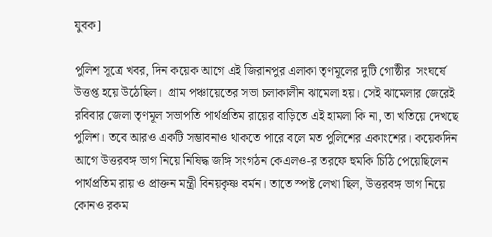যুবক]

পুলিশ সূত্রে খবর, দিন কয়েক আগে এই জিরানপুর এলাকা তৃণমূলের দুটি গোষ্ঠীর  সংঘর্ষে উত্তপ্ত হয়ে উঠেছিল।  গ্রাম পঞ্চায়েতের সভা চলাকালীন ঝামেলা হয়। সেই ঝামেলার জেরেই রবিবার জেলা তৃণমূল সভাপতি পার্থপ্রতিম রায়ের বাড়িতে এই হামলা কি না, তা খতিয়ে দেখছে পুলিশ। তবে আরও একটি সম্ভাবনাও থাকতে পারে বলে মত পুলিশের একাংশের। কয়েকদিন আগে উত্তরবঙ্গ ভাগ নিয়ে নিষিদ্ধ জঙ্গি সংগঠন কেএলও-র তরফে হুমকি চিঠি পেয়েছিলেন পার্থপ্রতিম রায় ও প্রাক্তন মন্ত্রী বিনয়কৃষ্ণ বর্মন। তাতে স্পষ্ট লেখা ছিল, উত্তরবঙ্গ ভাগ নিয়ে কোনও রকম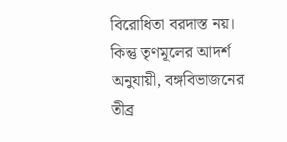বিরোধিতা বরদাস্ত নয়। কিন্তু তৃণমূলের আদর্শ অনুযায়ী, বঙ্গবিভাজনের তীব্র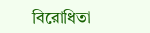বিরোধিতা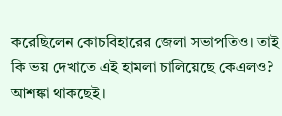করেছিলেন কোচবিহারের জেলা সভাপতিও। তাই কি ভয় দেখাতে এই হামলা চালিয়েছে কেএলও? আশঙ্কা থাকছেই।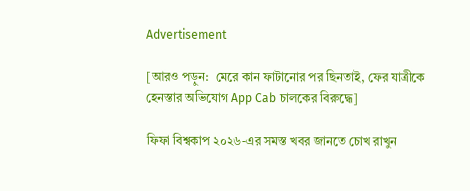Advertisement

[আরও পড়ুন:  মেরে কান ফাটানোর পর ছিনতাই, ফের যাত্রীকে হেনস্তার অভিযোগ App Cab চালকের বিরুদ্ধে]

ফিফা বিশ্বকাপ ২০২৬-এর সমস্ত খবর জানতে চোখ রাখুন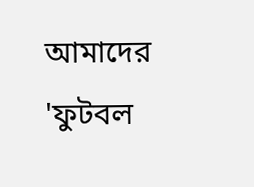আমাদের 'ফুটবল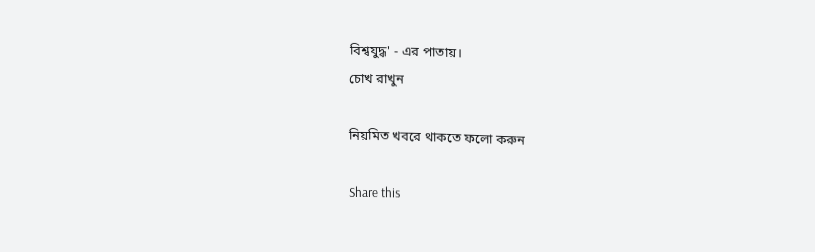বিশ্বযুদ্ধ' - এর পাতায়।
চোখ রাখুন

নিয়মিত খবরে থাকতে ফলো করুন

Share this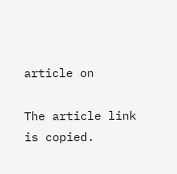article on

The article link is copied.